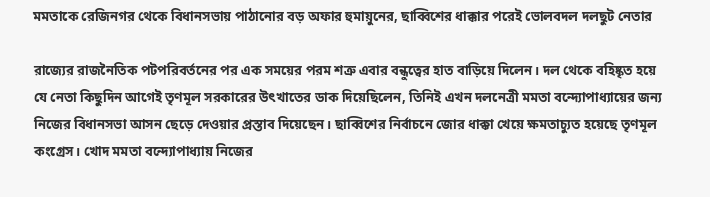মমতাকে রেজিনগর থেকে বিধানসভায় পাঠানোর বড় অফার হুমায়ুনের, ছাব্বিশের ধাক্কার পরেই ভোলবদল দলছুট নেতার

রাজ্যের রাজনৈতিক পটপরিবর্তনের পর এক সময়ের পরম শত্রু এবার বন্ধুত্বের হাত বাড়িয়ে দিলেন। দল থেকে বহিষ্কৃত হয়ে যে নেতা কিছুদিন আগেই তৃণমূল সরকারের উৎখাতের ডাক দিয়েছিলেন, তিনিই এখন দলনেত্রী মমতা বন্দ্যোপাধ্যায়ের জন্য নিজের বিধানসভা আসন ছেড়ে দেওয়ার প্রস্তাব দিয়েছেন। ছাব্বিশের নির্বাচনে জোর ধাক্কা খেয়ে ক্ষমতাচ্যুত হয়েছে তৃণমূল কংগ্রেস। খোদ মমতা বন্দ্যোপাধ্যায় নিজের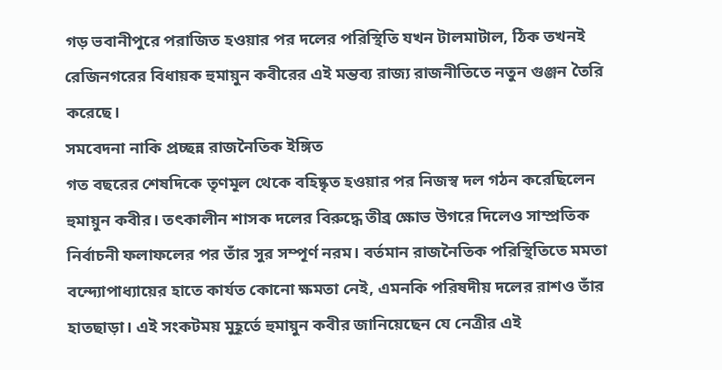গড় ভবানীপুরে পরাজিত হওয়ার পর দলের পরিস্থিতি যখন টালমাটাল, ঠিক তখনই রেজিনগরের বিধায়ক হুমায়ুন কবীরের এই মন্তব্য রাজ্য রাজনীতিতে নতুন গুঞ্জন তৈরি করেছে।
সমবেদনা নাকি প্রচ্ছন্ন রাজনৈতিক ইঙ্গিত
গত বছরের শেষদিকে তৃণমূল থেকে বহিষ্কৃত হওয়ার পর নিজস্ব দল গঠন করেছিলেন হুমায়ুন কবীর। তৎকালীন শাসক দলের বিরুদ্ধে তীব্র ক্ষোভ উগরে দিলেও সাম্প্রতিক নির্বাচনী ফলাফলের পর তাঁর সুর সম্পূর্ণ নরম। বর্তমান রাজনৈতিক পরিস্থিতিতে মমতা বন্দ্যোপাধ্যায়ের হাতে কার্যত কোনো ক্ষমতা নেই, এমনকি পরিষদীয় দলের রাশও তাঁর হাতছাড়া। এই সংকটময় মুহূর্তে হুমায়ুন কবীর জানিয়েছেন যে নেত্রীর এই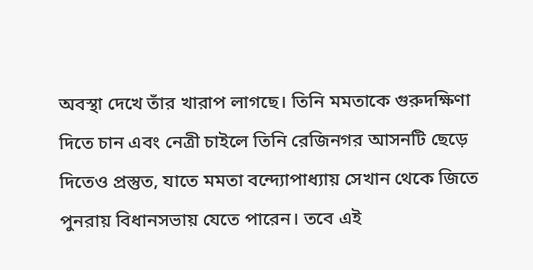অবস্থা দেখে তাঁর খারাপ লাগছে। তিনি মমতাকে গুরুদক্ষিণা দিতে চান এবং নেত্রী চাইলে তিনি রেজিনগর আসনটি ছেড়ে দিতেও প্রস্তুত, যাতে মমতা বন্দ্যোপাধ্যায় সেখান থেকে জিতে পুনরায় বিধানসভায় যেতে পারেন। তবে এই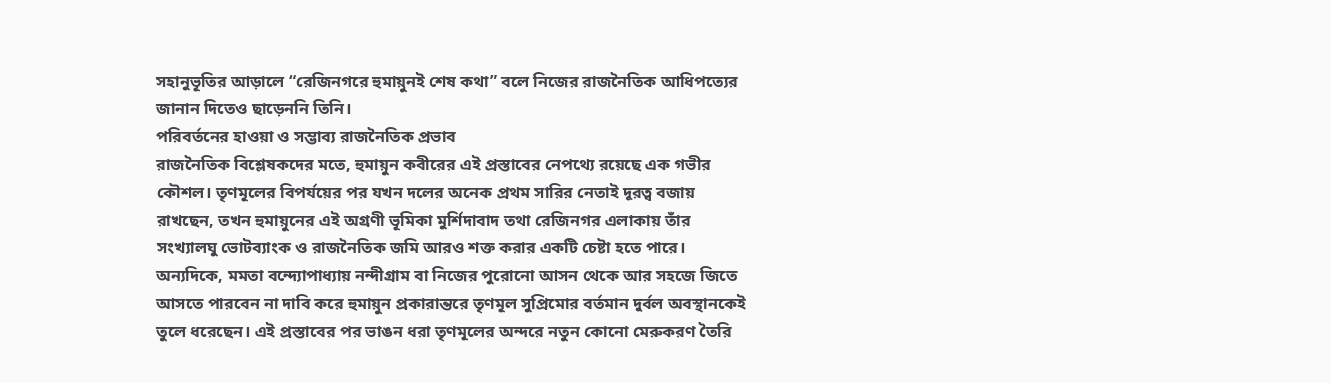সহানুভূতির আড়ালে “রেজিনগরে হুমায়ুনই শেষ কথা” বলে নিজের রাজনৈতিক আধিপত্যের জানান দিতেও ছাড়েননি তিনি।
পরিবর্তনের হাওয়া ও সম্ভাব্য রাজনৈতিক প্রভাব
রাজনৈতিক বিশ্লেষকদের মতে, হুমায়ুন কবীরের এই প্রস্তাবের নেপথ্যে রয়েছে এক গভীর কৌশল। তৃণমূলের বিপর্যয়ের পর যখন দলের অনেক প্রথম সারির নেতাই দূরত্ব বজায় রাখছেন, তখন হুমায়ুনের এই অগ্রণী ভূমিকা মুর্শিদাবাদ তথা রেজিনগর এলাকায় তাঁর সংখ্যালঘু ভোটব্যাংক ও রাজনৈতিক জমি আরও শক্ত করার একটি চেষ্টা হতে পারে। অন্যদিকে, মমতা বন্দ্যোপাধ্যায় নন্দীগ্রাম বা নিজের পুরোনো আসন থেকে আর সহজে জিতে আসতে পারবেন না দাবি করে হুমায়ুন প্রকারান্তরে তৃণমূল সুপ্রিমোর বর্তমান দুর্বল অবস্থানকেই তুলে ধরেছেন। এই প্রস্তাবের পর ভাঙন ধরা তৃণমূলের অন্দরে নতুন কোনো মেরুকরণ তৈরি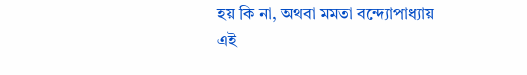হয় কি না, অথবা মমতা বন্দ্যোপাধ্যায় এই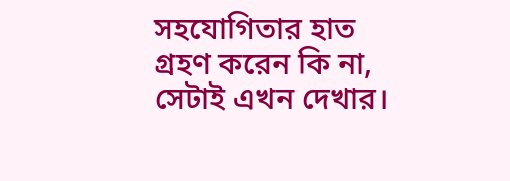সহযোগিতার হাত গ্রহণ করেন কি না, সেটাই এখন দেখার।